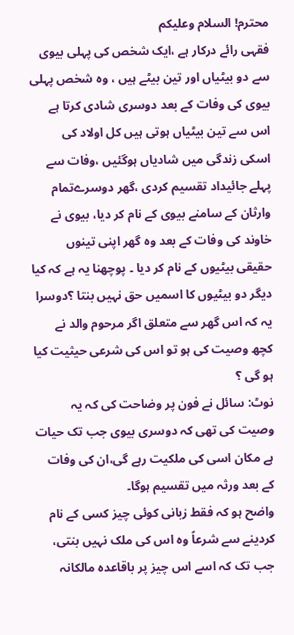محترم! السلام وعلیکم
فقہی رائے درکار ہے ،ایک شخص کی پہلی بیوی سے دو بیٹیاں اور تین بیٹے ہیں ، وہ شخص پہلی بیوی کی وفات کے بعد دوسری شادی کرتا ہے اس سے تین بیٹیاں ہوتی ہیں کل اولاد کی اسکی زندگی میں شادیاں ہوگئیں ،وفات سے پہلے جائیداد تقسیم کردی ،گھر دوسرےتمام وارثان کے سامنے بیوی کے نام کر دیا، بیوی نے خاوند کی وفات کے بعد وہ گھر اپنی تینوں حقیقی بیٹیوں کے نام کر دیا ۔ پوچھنا یہ ہے کہ کیا دیگر دو بیٹیوں کا اسمیں حق نہیں بنتا ؟دوسرا یہ کہ اس گھر سے متعلق اگر مرحوم والد نے کچھ وصیت کی ہو تو اس کی شرعی حیثیت کیا ہو گی ؟
نوٹ: سائل نے فون پر وضاحت کی کہ یہ وصیت کی تھی کہ دوسری بیوی جب تک حیات ہے مکان اسی کی ملکیت رہے گی،ان کی وفات کے بعد ورثہ میں تقسیم ہوگا۔
واضح ہو کہ فقط زبانی کوئی چیز کسی کے نام کردینے سے شرعاً وہ اس کی ملک نہیں بنتی، جب تک کہ اسے اس چیز پر باقاعدہ مالکانہ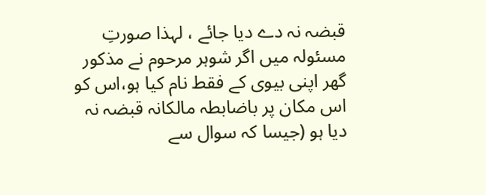قبضہ نہ دے دیا جائے ، لہذا صورتِ مسئولہ میں اگر شوہر مرحوم نے مذکور گھر اپنی بیوی کے فقط نام کیا ہو،اس کو اس مکان پر باضابطہ مالکانہ قبضہ نہ دیا ہو (جیسا کہ سوال سے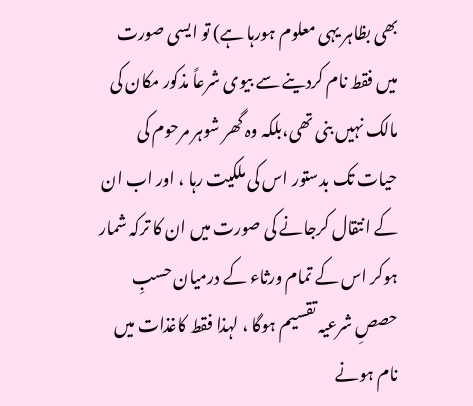بھی بظاہر یہی معلوم ہورہا ہے) تو ایسی صورت میں فقط نام کردینے سے بیوی شرعاً مذکور مکان کی مالک نہیں بنی تھی،بلکہ وہ گھر شوہر مرحوم کی حیات تک بدستور اس کی ملکیت رہا ، اور اب ان کے انتقال کرجانے کی صورت میں ان کا ترکہ شمار ہوکر اس کے تمام ورثاء کے درمیان حسبِ حصصِ شرعیہ تقسیم ہوگا ، لہذا فقط کاغذات میں نام ہونے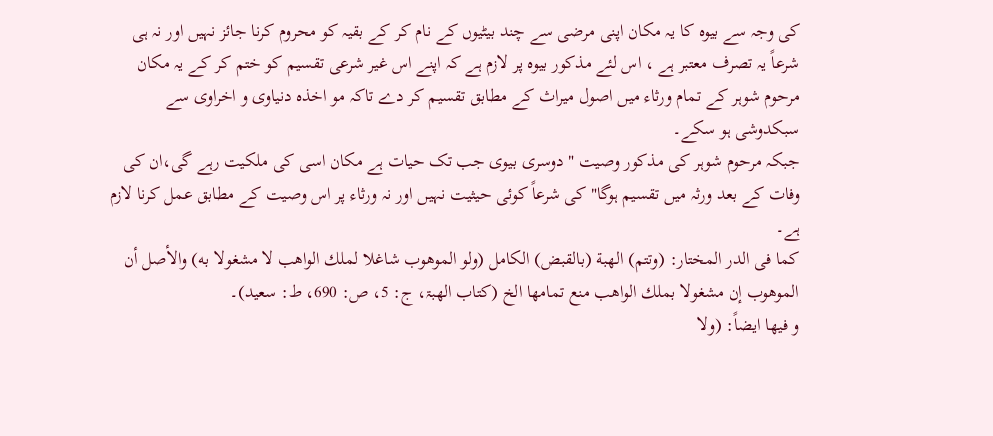کی وجہ سے بیوہ کا یہ مکان اپنی مرضی سے چند بیٹیوں کے نام کر کے بقیہ کو محروم کرنا جائز نہیں اور نہ ہی شرعاً یہ تصرف معتبر ہے ، اس لئے مذکور بیوہ پر لازم ہے کہ اپنے اس غیر شرعی تقسیم کو ختم کر کے یہ مکان مرحوم شوہر کے تمام ورثاء میں اصول میراث کے مطابق تقسیم کر دے تاکہ مو اخذہ دنیاوی و اخراوی سے سبکدوشی ہو سکے۔
جبکہ مرحوم شوہر کی مذکور وصیت " دوسری بیوی جب تک حیات ہے مکان اسی کی ملکیت رہے گی،ان کی وفات کے بعد ورثہ میں تقسیم ہوگا" کی شرعاً کوئی حیثیت نہیں اور نہ ورثاء پر اس وصیت کے مطابق عمل کرنا لازم ہے۔
کما فی الدر المختار: (وتتم) الهبة (بالقبض) الكامل (ولو الموهوب شاغلا لملك الواهب لا مشغولا به) والأصل أن الموهوب إن مشغولا بملك الواهب منع تمامها الخ (کتاب الھبۃ، ج: 5، ص: 690، ط: سعید)۔
و فیھا ایضاً: (ولا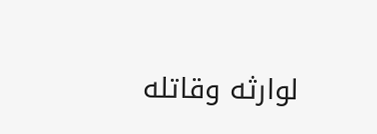لوارثه وقاتله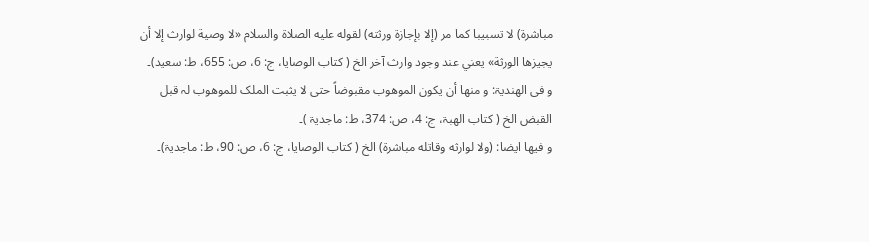مباشرة) لا تسبيبا كما مر (إلا بإجازة ورثته) لقوله عليه الصلاة والسلام «لا وصية لوارث إلا أن يجيزها الورثة» يعني عند وجود وارث آخر الخ ( کتاب الوصایا، ج: 6، ص: 655، ط: سعید)۔
و فی الھندیۃ: و منھا أن یکون الموھوب مقبوضاً حتی لا یثبت الملک للموھوب لہ قبل القبض الخ ( کتاب الھبۃ، ج: 4، ص: 374، ط: ماجدیۃ )۔
و فیھا ایضا: (ولا لوارثه وقاتله مباشرة) الخ ( کتاب الوصایا، ج: 6، ص: 90، ط: ماجدیۃ)۔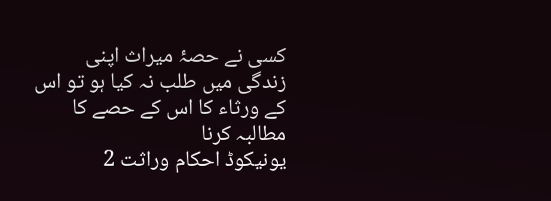کسی نے حصۂ میراث اپنی زندگی میں طلب نہ کیا ہو تو اس کے ورثاء کا اس کے حصے کا مطالبہ کرنا
یونیکوڈ احکام وراثت 2